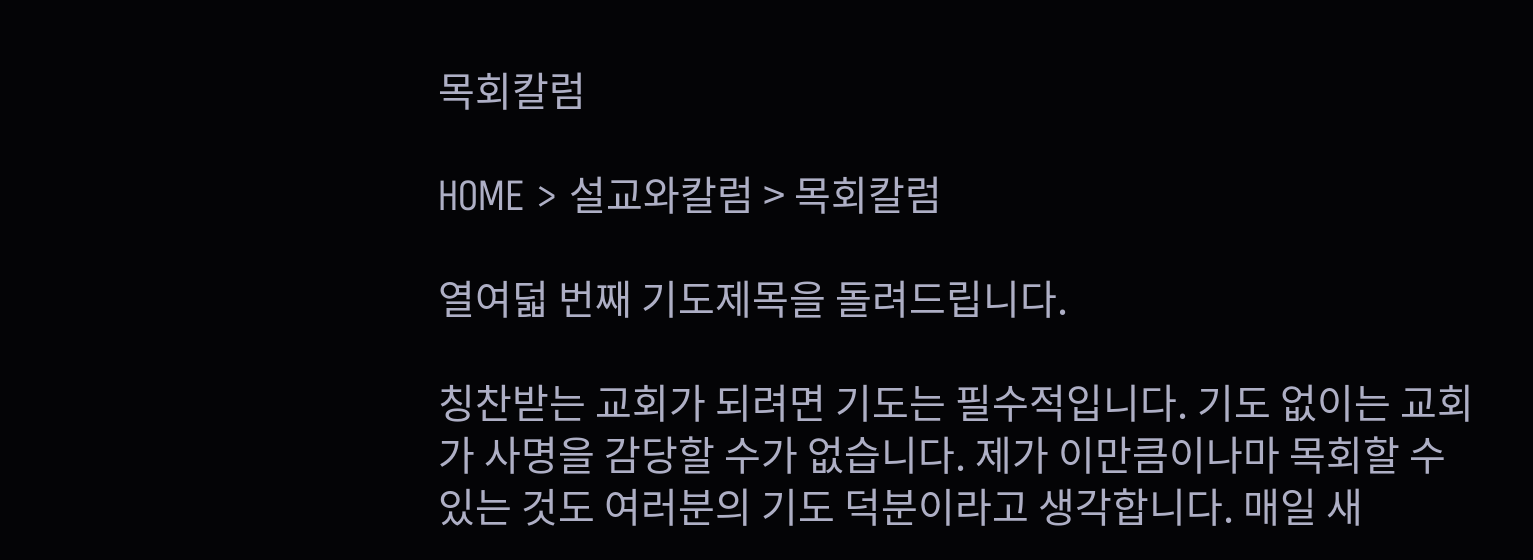목회칼럼

HOME > 설교와칼럼 > 목회칼럼

열여덟 번째 기도제목을 돌려드립니다.

칭찬받는 교회가 되려면 기도는 필수적입니다. 기도 없이는 교회가 사명을 감당할 수가 없습니다. 제가 이만큼이나마 목회할 수 있는 것도 여러분의 기도 덕분이라고 생각합니다. 매일 새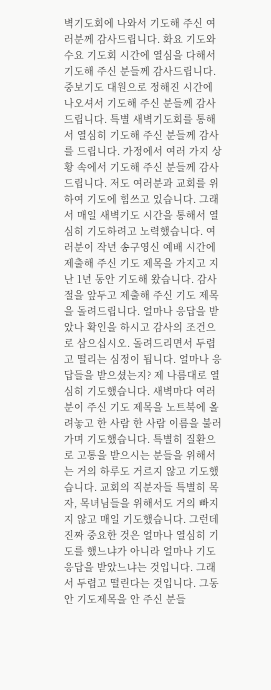벽기도회에 나와서 기도해 주신 여러분께 감사드립니다. 화요 기도와 수요 기도회 시간에 열심을 다해서 기도해 주신 분들께 감사드립니다. 중보기도 대원으로 정해진 시간에 나오셔서 기도해 주신 분들께 감사드립니다. 특별 새벽기도회를 통해서 열심히 기도해 주신 분들께 감사를 드립니다. 가정에서 여러 가지 상황 속에서 기도해 주신 분들께 감사드립니다. 저도 여러분과 교회를 위하여 기도에 힘쓰고 있습니다. 그래서 매일 새벽기도 시간을 통해서 열심히 기도하려고 노력했습니다. 여러분이 작년 송구영신 예배 시간에 제출해 주신 기도 제목을 가지고 지난 1년 동안 기도해 왔습니다. 감사절을 앞두고 제출해 주신 기도 제목을 돌려드립니다. 얼마나 응답을 받았나 확인을 하시고 감사의 조건으로 삼으십시오. 돌려드리면서 두렵고 떨리는 심정이 됩니다. 얼마나 응답들을 받으셨는지? 제 나름대로 열심히 기도했습니다. 새벽마다 여러분이 주신 기도 제목을 노트북에 올려놓고 한 사람 한 사람 이름을 불러가며 기도했습니다. 특별히 질환으로 고통을 받으시는 분들을 위해서는 거의 하루도 거르지 않고 기도했습니다. 교회의 직분자들 특별히 목자, 목녀님들을 위해서도 거의 빠지지 않고 매일 기도했습니다. 그런데 진짜 중요한 것은 얼마나 열심히 기도를 했느냐가 아니라 얼마나 기도 응답을 받았느냐는 것입니다. 그래서 두렵고 떨린다는 것입니다. 그동안 기도제목을 안 주신 분들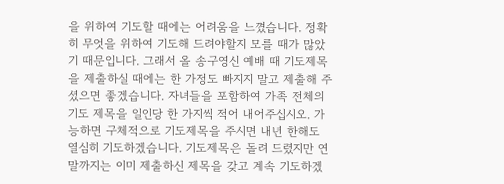을 위하여 기도할 때에는 어려움을 느꼈습니다. 정확히 무엇을 위하여 기도해 드려야할지 모를 때가 많았기 때문입니다. 그래서 올 송구영신 예배 때 기도제목을 제출하실 때에는 한 가정도 빠지지 말고 제출해 주셨으면 좋겠습니다. 자녀들을 포함하여 가족 전체의 기도 제목을 일인당 한 가지씩 적어 내어주십시오. 가능하면 구체적으로 기도제목을 주시면 내년 한해도 열심히 기도하겠습니다. 기도제목은 돌려 드렸지만 연말까지는 이미 제출하신 제목을 갖고 계속 기도하겠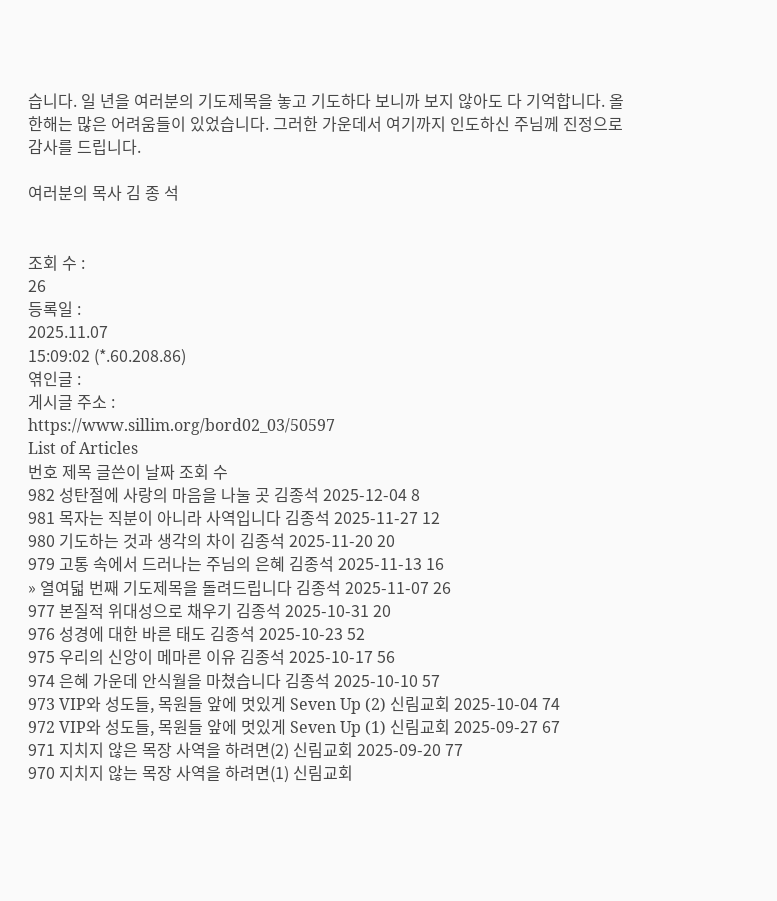습니다. 일 년을 여러분의 기도제목을 놓고 기도하다 보니까 보지 않아도 다 기억합니다. 올 한해는 많은 어려움들이 있었습니다. 그러한 가운데서 여기까지 인도하신 주님께 진정으로 감사를 드립니다.

여러분의 목사 김 종 석


조회 수 :
26
등록일 :
2025.11.07
15:09:02 (*.60.208.86)
엮인글 :
게시글 주소 :
https://www.sillim.org/bord02_03/50597
List of Articles
번호 제목 글쓴이 날짜 조회 수
982 성탄절에 사랑의 마음을 나눌 곳 김종석 2025-12-04 8
981 목자는 직분이 아니라 사역입니다 김종석 2025-11-27 12
980 기도하는 것과 생각의 차이 김종석 2025-11-20 20
979 고통 속에서 드러나는 주님의 은혜 김종석 2025-11-13 16
» 열여덟 번째 기도제목을 돌려드립니다 김종석 2025-11-07 26
977 본질적 위대성으로 채우기 김종석 2025-10-31 20
976 성경에 대한 바른 태도 김종석 2025-10-23 52
975 우리의 신앙이 메마른 이유 김종석 2025-10-17 56
974 은혜 가운데 안식월을 마쳤습니다 김종석 2025-10-10 57
973 VIP와 성도들, 목원들 앞에 멋있게 Seven Up (2) 신림교회 2025-10-04 74
972 VIP와 성도들, 목원들 앞에 멋있게 Seven Up (1) 신림교회 2025-09-27 67
971 지치지 않은 목장 사역을 하려면(2) 신림교회 2025-09-20 77
970 지치지 않는 목장 사역을 하려면(1) 신림교회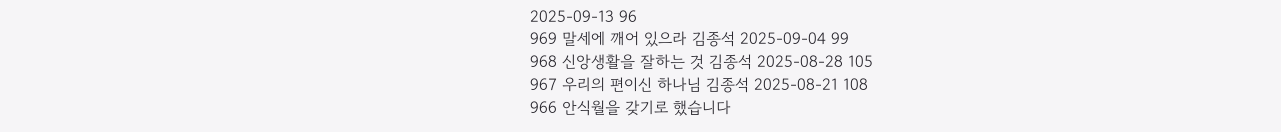2025-09-13 96
969 말세에 깨어 있으라 김종석 2025-09-04 99
968 신앙생활을 잘하는 것 김종석 2025-08-28 105
967 우리의 편이신 하나님 김종석 2025-08-21 108
966 안식월을 갖기로 했습니다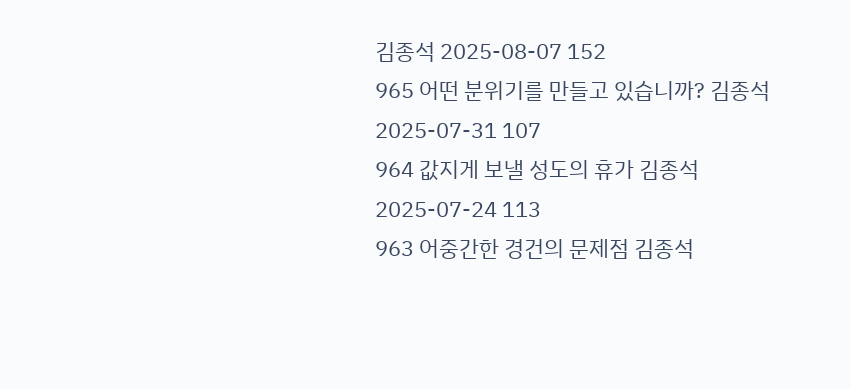김종석 2025-08-07 152
965 어떤 분위기를 만들고 있습니까? 김종석 2025-07-31 107
964 값지게 보낼 성도의 휴가 김종석 2025-07-24 113
963 어중간한 경건의 문제점 김종석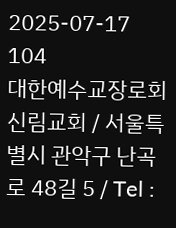2025-07-17 104
대한예수교장로회 신림교회 / 서울특별시 관악구 난곡로 48길 5 / Tel :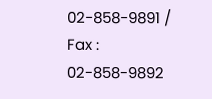02-858-9891 / Fax : 02-858-9892